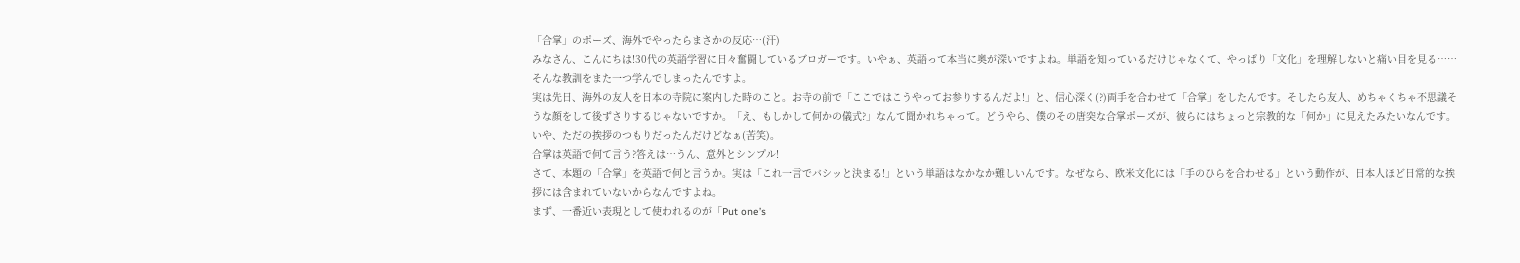「合掌」のポーズ、海外でやったらまさかの反応…(汗)
みなさん、こんにちは!30代の英語学習に日々奮闘しているブロガーです。いやぁ、英語って本当に奥が深いですよね。単語を知っているだけじゃなくて、やっぱり「文化」を理解しないと痛い目を見る……そんな教訓をまた一つ学んでしまったんですよ。
実は先日、海外の友人を日本の寺院に案内した時のこと。お寺の前で「ここではこうやってお参りするんだよ!」と、信心深く(?)両手を合わせて「合掌」をしたんです。そしたら友人、めちゃくちゃ不思議そうな顔をして後ずさりするじゃないですか。「え、もしかして何かの儀式?」なんて聞かれちゃって。どうやら、僕のその唐突な合掌ポーズが、彼らにはちょっと宗教的な「何か」に見えたみたいなんです。いや、ただの挨拶のつもりだったんだけどなぁ(苦笑)。
合掌は英語で何て言う?答えは…うん、意外とシンプル!
さて、本題の「合掌」を英語で何と言うか。実は「これ一言でバシッと決まる!」という単語はなかなか難しいんです。なぜなら、欧米文化には「手のひらを合わせる」という動作が、日本人ほど日常的な挨拶には含まれていないからなんですよね。
まず、一番近い表現として使われるのが「Put one’s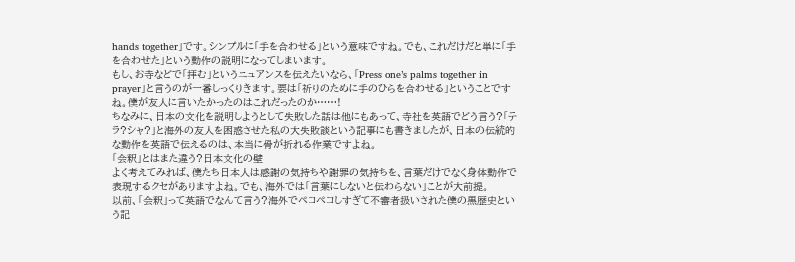hands together」です。シンプルに「手を合わせる」という意味ですね。でも、これだけだと単に「手を合わせた」という動作の説明になってしまいます。
もし、お寺などで「拝む」というニュアンスを伝えたいなら、「Press one’s palms together in prayer」と言うのが一番しっくりきます。要は「祈りのために手のひらを合わせる」ということですね。僕が友人に言いたかったのはこれだったのか……!
ちなみに、日本の文化を説明しようとして失敗した話は他にもあって、寺社を英語でどう言う?「テラ?シャ?」と海外の友人を困惑させた私の大失敗談という記事にも書きましたが、日本の伝統的な動作を英語で伝えるのは、本当に骨が折れる作業ですよね。
「会釈」とはまた違う?日本文化の壁
よく考えてみれば、僕たち日本人は感謝の気持ちや謝罪の気持ちを、言葉だけでなく身体動作で表現するクセがありますよね。でも、海外では「言葉にしないと伝わらない」ことが大前提。
以前、「会釈」って英語でなんて言う?海外でペコペコしすぎて不審者扱いされた僕の黒歴史という記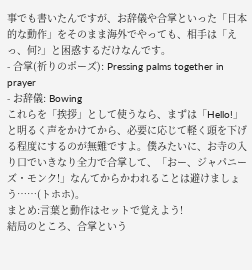事でも書いたんですが、お辞儀や合掌といった「日本的な動作」をそのまま海外でやっても、相手は「えっ、何?」と困惑するだけなんです。
- 合掌(祈りのポーズ): Pressing palms together in prayer
- お辞儀: Bowing
これらを「挨拶」として使うなら、まずは「Hello!」と明るく声をかけてから、必要に応じて軽く頭を下げる程度にするのが無難ですよ。僕みたいに、お寺の入り口でいきなり全力で合掌して、「おー、ジャパニーズ・モンク!」なんてからかわれることは避けましょう……(トホホ)。
まとめ:言葉と動作はセットで覚えよう!
結局のところ、合掌という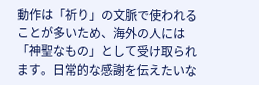動作は「祈り」の文脈で使われることが多いため、海外の人には「神聖なもの」として受け取られます。日常的な感謝を伝えたいな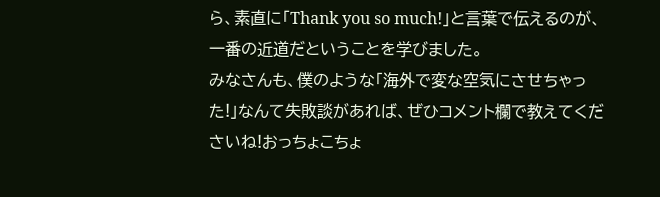ら、素直に「Thank you so much!」と言葉で伝えるのが、一番の近道だということを学びました。
みなさんも、僕のような「海外で変な空気にさせちゃった!」なんて失敗談があれば、ぜひコメント欄で教えてくださいね!おっちょこちょ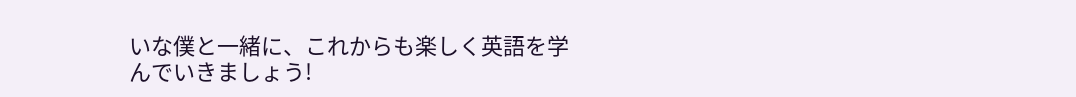いな僕と一緒に、これからも楽しく英語を学んでいきましょう!